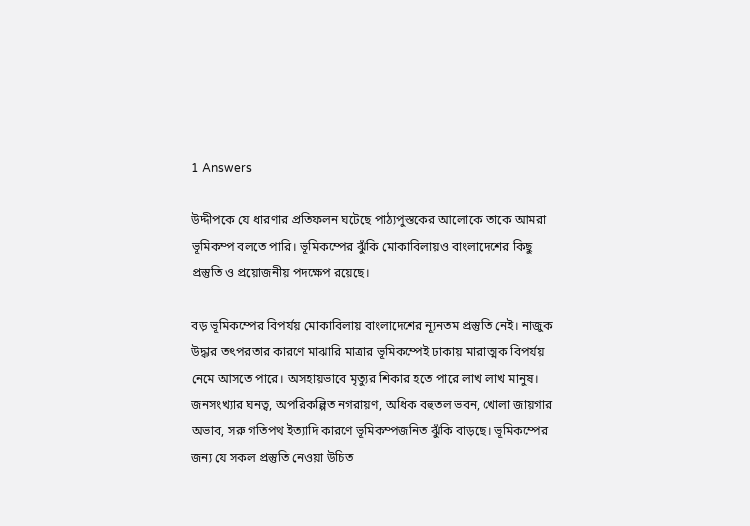1 Answers

উদ্দীপকে যে ধারণার প্রতিফলন ঘটেছে পাঠ্যপুস্তকের আলোকে তাকে আমরা ভূমিকম্প বলতে পারি। ভূমিকম্পের ঝুঁকি মোকাবিলায়ও বাংলাদেশের কিছু প্রস্তুতি ও প্রয়োজনীয় পদক্ষেপ রয়েছে।

বড় ভূমিকম্পের বিপর্যয় মোকাবিলায় বাংলাদেশের ন্যূনতম প্রস্তুতি নেই। নাজুক উদ্ধার তৎপরতার কারণে মাঝারি মাত্রার ভূমিকম্পেই ঢাকায় মারাত্মক বিপর্যয় নেমে আসতে পারে। অসহায়ভাবে মৃত্যুর শিকার হতে পারে লাখ লাখ মানুষ। জনসংখ্যার ঘনত্ব, অপরিকল্পিত নগরায়ণ, অধিক বহুতল ভবন, খোলা জায়গার অভাব, সরু গতিপথ ইত্যাদি কারণে ভূমিকম্পজনিত ঝুঁকি বাড়ছে। ভূমিকম্পের জন্য যে সকল প্রস্তুতি নেওয়া উচিত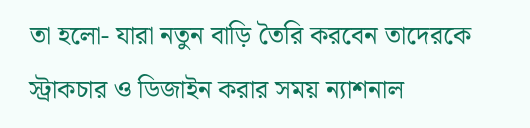তা হলো- যারা নতুন বাড়ি তৈরি করবেন তাদেরকে স্ট্রাকচার ও ডিজাইন করার সময় ন্যাশনাল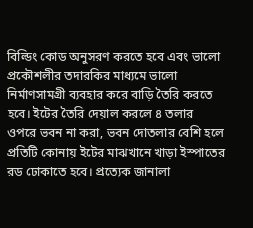বিল্ডিং কোড অনুসরণ করতে হবে এবং ভালো প্রকৌশলীর তদারকির মাধ্যমে ভালো নির্মাণসামগ্রী ব্যবহার করে বাড়ি তৈরি করতে হবে। ইটের তৈরি দেয়াল করলে ৪ তলার ওপরে ভবন না করা, ভবন দোতলার বেশি হলে প্রতিটি কোনায় ইটের মাঝখানে খাড়া ইস্পাতের রড ঢোকাতে হবে। প্রত্যেক জানালা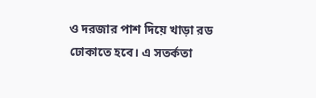ও দরজার পাশ দিয়ে খাড়া রড ঢোকাতে হবে। এ সতর্কতা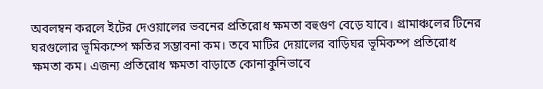অবলম্বন করলে ইটের দেওয়ালের ভবনের প্রতিরোধ ক্ষমতা বহুগুণ বেড়ে যাবে। গ্রামাঞ্চলের টিনের ঘরগুলোর ভূমিকম্পে ক্ষতির সম্ভাবনা কম। তবে মাটির দেয়ালের বাড়িঘর ভূমিকম্প প্রতিরোধ ক্ষমতা কম। এজন্য প্রতিরোধ ক্ষমতা বাড়াতে কোনাকুনিভাবে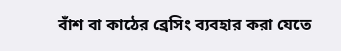বাঁশ বা কাঠের ব্রেসিং ব্যবহার করা যেতে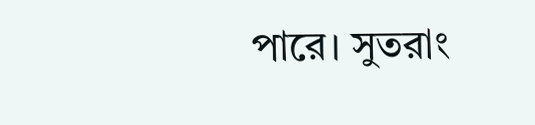পারে। সুতরাং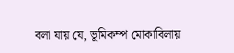বলা যায় যে, ভূমিকম্প মোকাবিলায়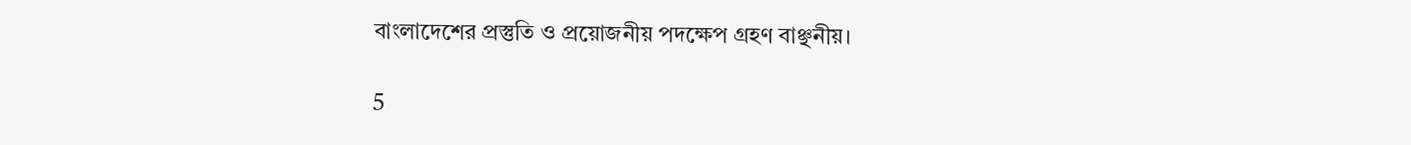বাংলাদেশের প্রস্তুতি ও প্রয়োজনীয় পদক্ষেপ গ্রহণ বাঞ্ছনীয়।

5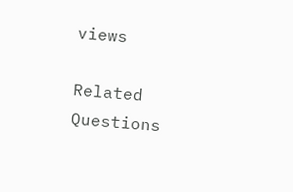views

Related Questions